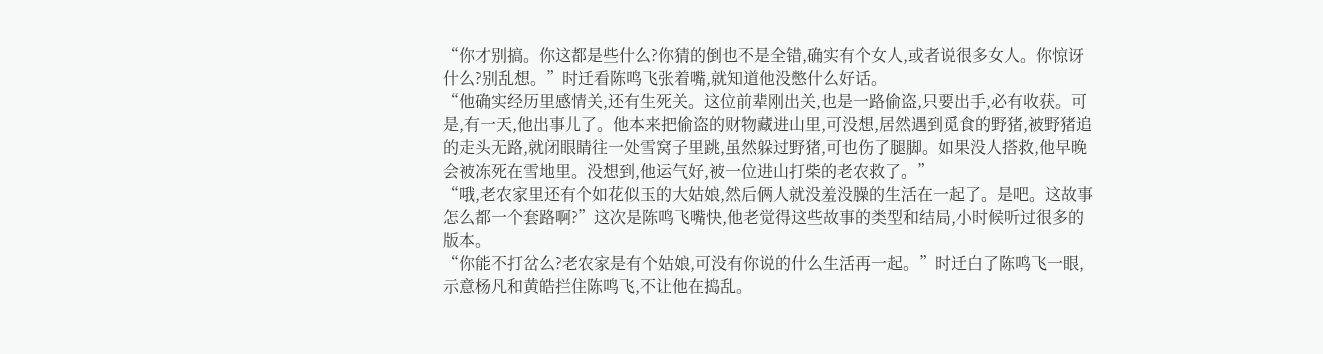“你才别搞。你这都是些什么?你猜的倒也不是全错,确实有个女人,或者说很多女人。你惊讶什么?别乱想。”时迁看陈鸣飞张着嘴,就知道他没憋什么好话。
“他确实经历里感情关,还有生死关。这位前辈刚出关,也是一路偷盗,只要出手,必有收获。可是,有一天,他出事儿了。他本来把偷盗的财物藏进山里,可没想,居然遇到觅食的野猪,被野猪追的走头无路,就闭眼睛往一处雪窝子里跳,虽然躲过野猪,可也伤了腿脚。如果没人搭救,他早晚会被冻死在雪地里。没想到,他运气好,被一位进山打柴的老农救了。”
“哦,老农家里还有个如花似玉的大姑娘,然后俩人就没羞没臊的生活在一起了。是吧。这故事怎么都一个套路啊?”这次是陈鸣飞嘴快,他老觉得这些故事的类型和结局,小时候听过很多的版本。
“你能不打岔么?老农家是有个姑娘,可没有你说的什么生活再一起。”时迁白了陈鸣飞一眼,示意杨凡和黄皓拦住陈鸣飞,不让他在捣乱。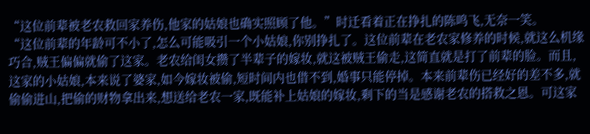“这位前辈被老农救回家养伤,他家的姑娘也确实照顾了他。”时迁看着正在挣扎的陈鸣飞,无奈一笑。
“这位前辈的年龄可不小了,怎么可能吸引一个小姑娘,你别挣扎了。这位前辈在老农家修养的时候,就这么机缘巧合,贼王偏偏就偷了这家。老农给闺女攒了半辈子的嫁妆,就这被贼王偷走,这简直就是打了前辈的脸。而且,这家的小姑娘,本来说了婆家,如今嫁妆被偷,短时间内也借不到,婚事只能停掉。本来前辈伤已经好的差不多,就偷偷进山,把偷的财物拿出来,想送给老农一家,既能补上姑娘的嫁妆,剩下的当是感谢老农的搭救之恩。可这家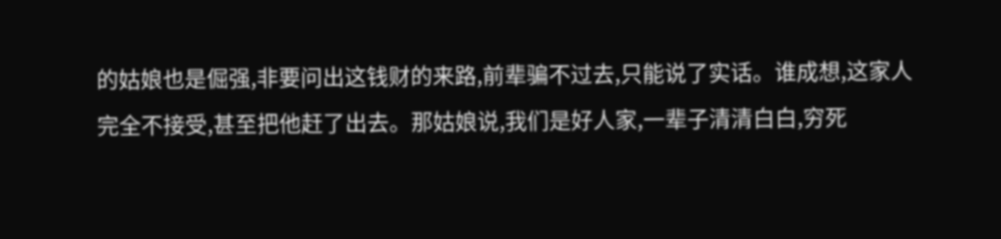的姑娘也是倔强,非要问出这钱财的来路,前辈骗不过去,只能说了实话。谁成想,这家人完全不接受,甚至把他赶了出去。那姑娘说,我们是好人家,一辈子清清白白,穷死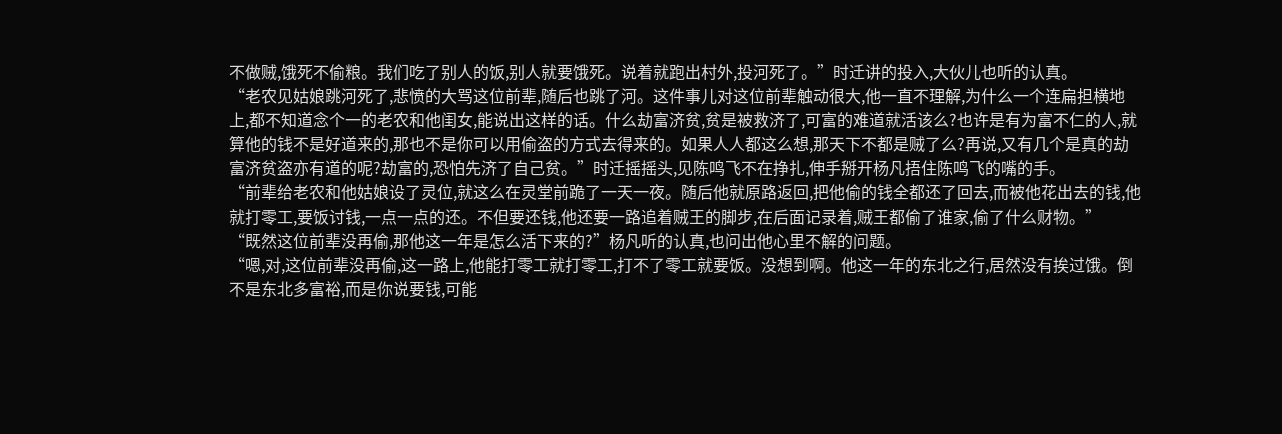不做贼,饿死不偷粮。我们吃了别人的饭,别人就要饿死。说着就跑出村外,投河死了。”时迁讲的投入,大伙儿也听的认真。
“老农见姑娘跳河死了,悲愤的大骂这位前辈,随后也跳了河。这件事儿对这位前辈触动很大,他一直不理解,为什么一个连扁担横地上,都不知道念个一的老农和他闺女,能说出这样的话。什么劫富济贫,贫是被救济了,可富的难道就活该么?也许是有为富不仁的人,就算他的钱不是好道来的,那也不是你可以用偷盗的方式去得来的。如果人人都这么想,那天下不都是贼了么?再说,又有几个是真的劫富济贫盗亦有道的呢?劫富的,恐怕先济了自己贫。”时迁摇摇头,见陈鸣飞不在挣扎,伸手掰开杨凡捂住陈鸣飞的嘴的手。
“前辈给老农和他姑娘设了灵位,就这么在灵堂前跪了一天一夜。随后他就原路返回,把他偷的钱全都还了回去,而被他花出去的钱,他就打零工,要饭讨钱,一点一点的还。不但要还钱,他还要一路追着贼王的脚步,在后面记录着,贼王都偷了谁家,偷了什么财物。”
“既然这位前辈没再偷,那他这一年是怎么活下来的?”杨凡听的认真,也问出他心里不解的问题。
“嗯,对,这位前辈没再偷,这一路上,他能打零工就打零工,打不了零工就要饭。没想到啊。他这一年的东北之行,居然没有挨过饿。倒不是东北多富裕,而是你说要钱,可能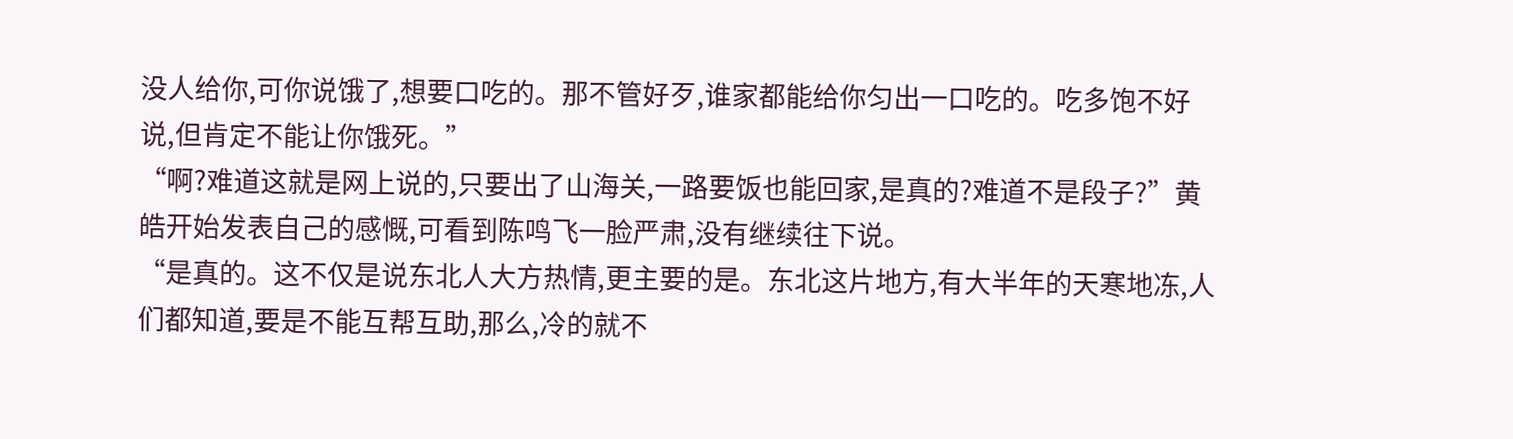没人给你,可你说饿了,想要口吃的。那不管好歹,谁家都能给你匀出一口吃的。吃多饱不好说,但肯定不能让你饿死。”
“啊?难道这就是网上说的,只要出了山海关,一路要饭也能回家,是真的?难道不是段子?”黄皓开始发表自己的感慨,可看到陈鸣飞一脸严肃,没有继续往下说。
“是真的。这不仅是说东北人大方热情,更主要的是。东北这片地方,有大半年的天寒地冻,人们都知道,要是不能互帮互助,那么,冷的就不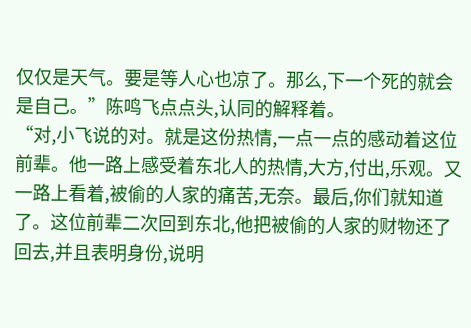仅仅是天气。要是等人心也凉了。那么,下一个死的就会是自己。”陈鸣飞点点头,认同的解释着。
“对,小飞说的对。就是这份热情,一点一点的感动着这位前辈。他一路上感受着东北人的热情,大方,付出,乐观。又一路上看着,被偷的人家的痛苦,无奈。最后,你们就知道了。这位前辈二次回到东北,他把被偷的人家的财物还了回去,并且表明身份,说明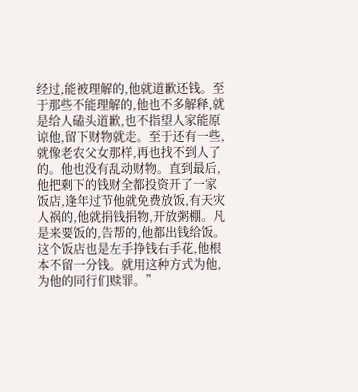经过,能被理解的,他就道歉还钱。至于那些不能理解的,他也不多解释,就是给人磕头道歉,也不指望人家能原谅他,留下财物就走。至于还有一些,就像老农父女那样,再也找不到人了的。他也没有乱动财物。直到最后,他把剩下的钱财全都投资开了一家饭店,逢年过节他就免费放饭,有天灾人祸的,他就捐钱捐物,开放粥棚。凡是来要饭的,告帮的,他都出钱给饭。这个饭店也是左手挣钱右手花,他根本不留一分钱。就用这种方式为他,为他的同行们赎罪。”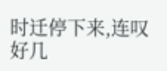时迁停下来,连叹好几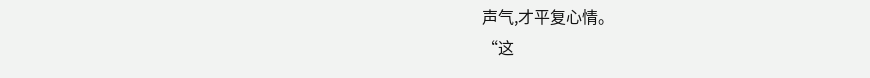声气,才平复心情。
“这